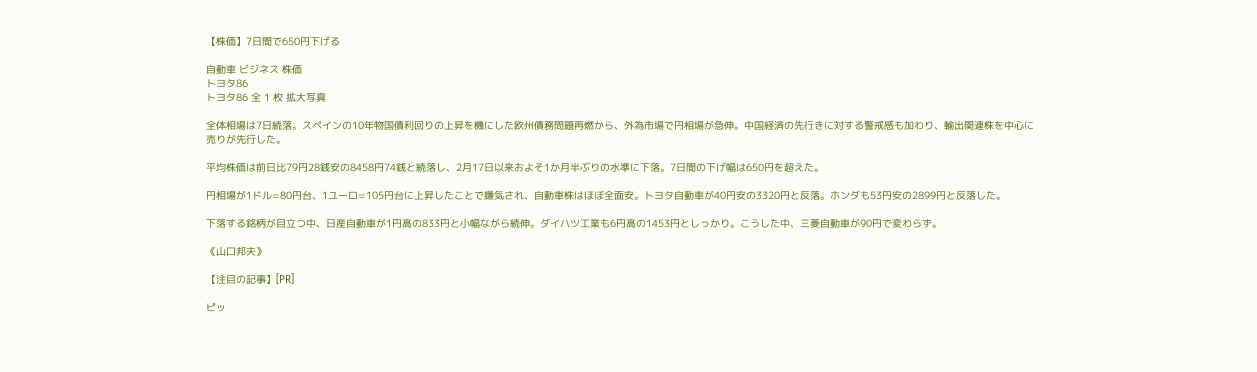【株価】7日間で650円下げる

自動車 ビジネス 株価
トヨタ86
トヨタ86 全 1 枚 拡大写真

全体相場は7日続落。スペインの10年物国債利回りの上昇を機にした欧州債務問題再燃から、外為市場で円相場が急伸。中国経済の先行きに対する警戒感も加わり、輸出関連株を中心に売りが先行した。

平均株価は前日比79円28銭安の8458円74銭と続落し、2月17日以来およそ1か月半ぶりの水準に下落。7日間の下げ幅は650円を超えた。

円相場が1ドル=80円台、1ユーロ=105円台に上昇したことで嫌気され、自動車株はほぼ全面安。トヨタ自動車が40円安の3320円と反落。ホンダも53円安の2899円と反落した。

下落する銘柄が目立つ中、日産自動車が1円高の833円と小幅ながら続伸。ダイハツ工業も6円高の1453円としっかり。こうした中、三菱自動車が90円で変わらず。

《山口邦夫》

【注目の記事】[PR]

ピッ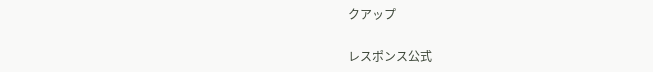クアップ

レスポンス公式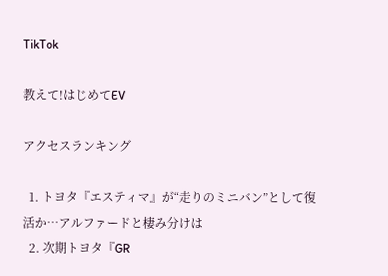TikTok

教えて!はじめてEV

アクセスランキング

  1. トヨタ『エスティマ』が“走りのミニバン”として復活か…アルファードと棲み分けは
  2. 次期トヨタ『GR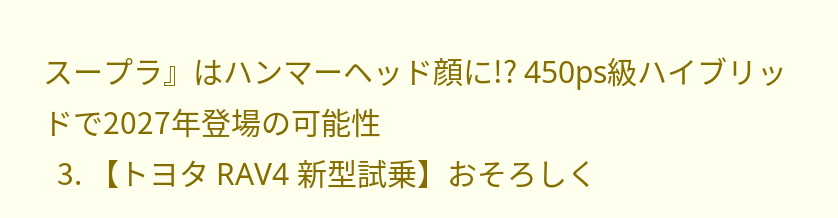スープラ』はハンマーヘッド顔に!? 450ps級ハイブリッドで2027年登場の可能性
  3. 【トヨタ RAV4 新型試乗】おそろしく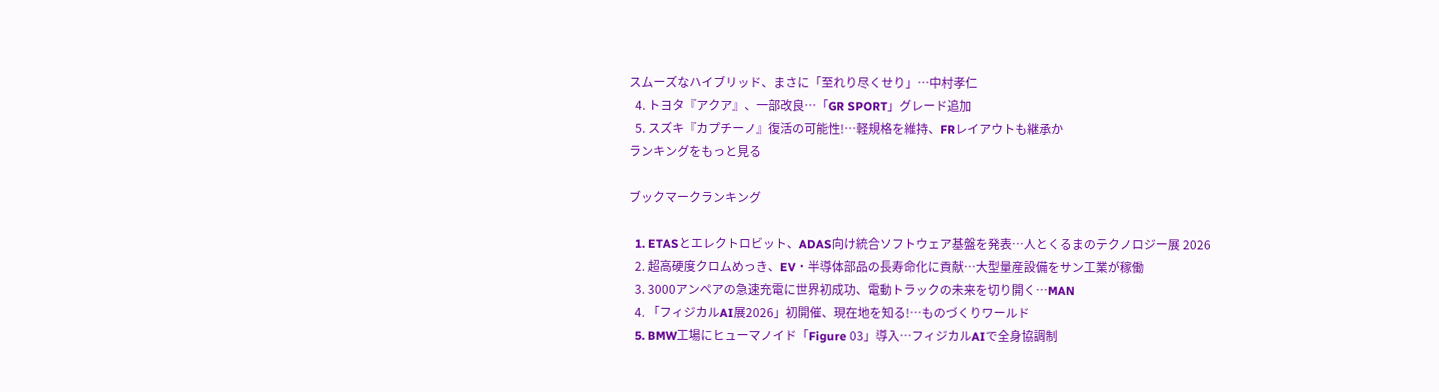スムーズなハイブリッド、まさに「至れり尽くせり」…中村孝仁
  4. トヨタ『アクア』、一部改良…「GR SPORT」グレード追加
  5. スズキ『カプチーノ』復活の可能性!…軽規格を維持、FRレイアウトも継承か
ランキングをもっと見る

ブックマークランキング

  1. ETASとエレクトロビット、ADAS向け統合ソフトウェア基盤を発表…人とくるまのテクノロジー展 2026
  2. 超高硬度クロムめっき、EV・半導体部品の長寿命化に貢献…大型量産設備をサン工業が稼働
  3. 3000アンペアの急速充電に世界初成功、電動トラックの未来を切り開く…MAN
  4. 「フィジカルAI展2026」初開催、現在地を知る!…ものづくりワールド
  5. BMW工場にヒューマノイド「Figure 03」導入…フィジカルAIで全身協調制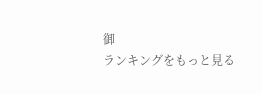御
ランキングをもっと見る